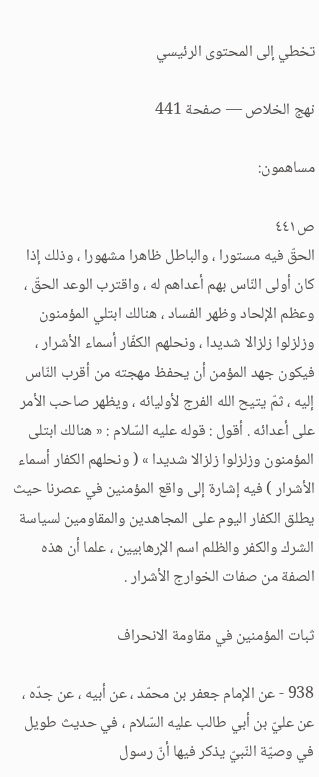تخطي إلى المحتوى الرئيسي

نهج الخلاص — صفحة 441

مساهمون:

ص٤٤١
الحقّ فيه مستورا ، والباطل ظاهرا مشهورا ، وذلك إذا كان أولى النّاس بهم أعداهم له ، واقترب الوعد الحقّ ، وعظم الإلحاد وظهر الفساد ، هنالك ابتلي المؤمنون وزلزلوا زلزالا شديدا ، ونحلهم الكفّار أسماء الأشرار ، فيكون جهد المؤمن أن يحفظ مهجته من أقرب النّاس إليه ، ثمّ يتيح الله الفرج لأوليائه ، ويظهر صاحب الأمر على أعدائه . أقول : قوله عليه السّلام : « هنالك ابتلى المؤمنون وزلزلوا زلزالا شديدا » ( ونحلهم الكفار أسماء الأشرار ) فيه إشارة إلى واقع المؤمنين في عصرنا حيث يطلق الكفار اليوم على المجاهدين والمقاومين لسياسة الشرك والكفر والظلم اسم الإرهابيين ، علما أن هذه الصفة من صفات الخوارج الأشرار .

ثبات المؤمنين في مقاومة الانحراف

938 - عن الإمام جعفر بن محمّد ، عن أبيه ، عن جدّه ، عن عليّ بن أبي طالب عليه السّلام ، في حديث طويل في وصيّة النّبيّ يذكر فيها أنّ رسول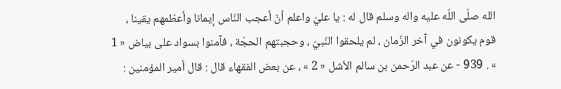الله صلّى اللّه عليه واله وسلم قال له : يا عليّ واعلم أنّ أعجب النّاس إيمانا وأعظمهم يقينا ، قوم يكونون في آخر الزّمان ، لم يلحقوا النّبيّ ، وحجبتهم الحجّة ، فآمنوا بسواد على بياض « 1 » . 939 - عن عبد الرّحمن بن سالم الأشل « 2 » ، عن بعض الفقهاء قال : قال أمير المؤمنين :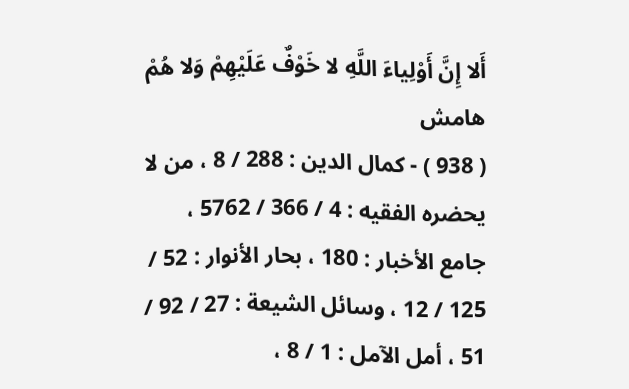أَلا إِنَّ أَوْلِياءَ اللَّهِ لا خَوْفٌ عَلَيْهِمْ وَلا هُمْ
هامش
( 938 ) - كمال الدين : 288 / 8 ، من لا يحضره الفقيه : 4 / 366 / 5762 ، جامع الأخبار : 180 ، بحار الأنوار : 52 / 125 / 12 ، وسائل الشيعة : 27 / 92 / 51 ، أمل الآمل : 1 / 8 ،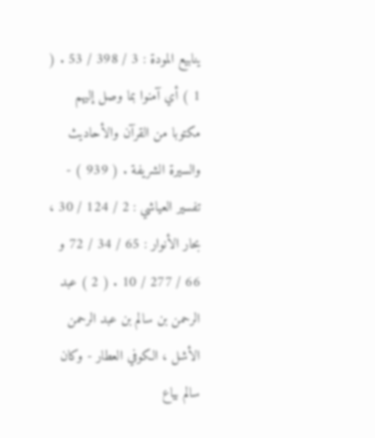ينابيع المودة : 3 / 398 / 53 . ( 1 ) أي آمنوا بما وصل إليهم مكتوبا من القرآن والأحاديث والسيرة الشريفة . ( 939 ) - تفسير العياشي : 2 / 124 / 30 ، بحار الأنوار : 65 / 34 / 72 و 66 / 277 / 10 . ( 2 ) عبد الرحمن بن سالم بن عبد الرحمن الأشل ، الكوفي العطار - وكان سالم بياع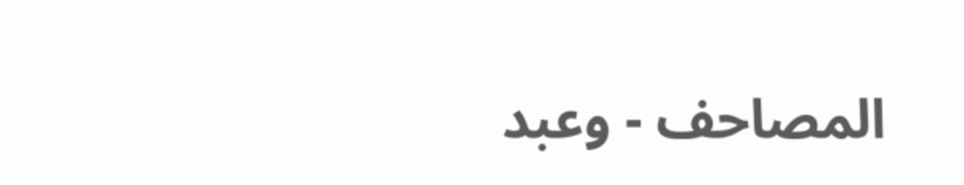المصاحف - وعبد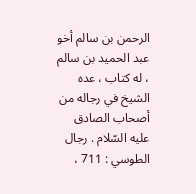الرحمن بن سالم أخو عبد الحميد بن سالم ، له كتاب ، عده الشيخ في رجاله من أصحاب الصادق عليه السّلام . رجال الطوسي : 711 ،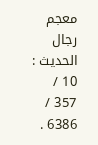معجم رجال الحديث : 10 / 357 / 6386 .